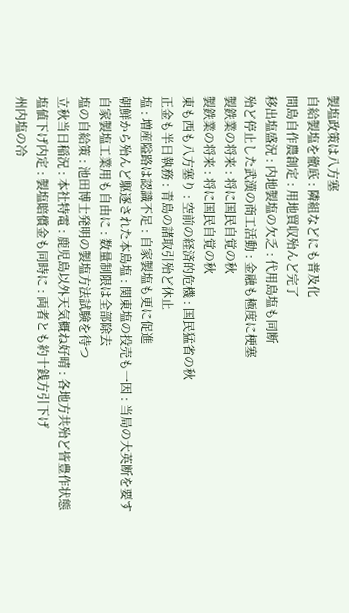製塩政策は八方塞
自給製塩を徹底 : 隣組などにも普及化
間島自作農創定 : 用地買収殆んど完了
移出塩盛況 : 内地製塩の欠乏 : 代用島塩も同断
殆ど停止した武漢の商工活動 : 金融も極度に梗塞
製鉄業の将来 : 将に国民自覚の秋
製鉄業の将来 : 将に国民自覚の秋
東も西も八方塞り : 空前の経済的危機 : 国民猛省の秋
正金も半日執務 : 青島の諸取引殆ど休止
塩 : 増産隘路は認識不足 : 自家製塩も更に促進
朝鮮から殆んど駆逐された本島塩 : 関東塩の投売も一因 : 当局の大英断を要す
自家製塩工業用も自由に : 数量制限は全部除去
塩の自給策 : 池田博士発明の製塩方法試験を待つ
立秋当日稲況 : 本社特電 : 鹿児島以外天気概ね好晴 : 各地方共殆ど皆豊作状態
塩値下げ内定 : 製塩賠償金も同時に : 両者とも約十銭方引下げ
州内塩の冷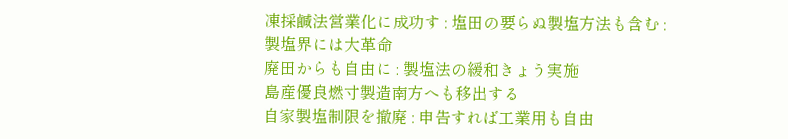凍採鹹法営業化に成功す : 塩田の要らぬ製塩方法も含む : 製塩界には大革命
廃田からも自由に : 製塩法の緩和きょう実施
島産優良燃寸製造南方へも移出する
自家製塩制限を撤廃 : 申告すれば工業用も自由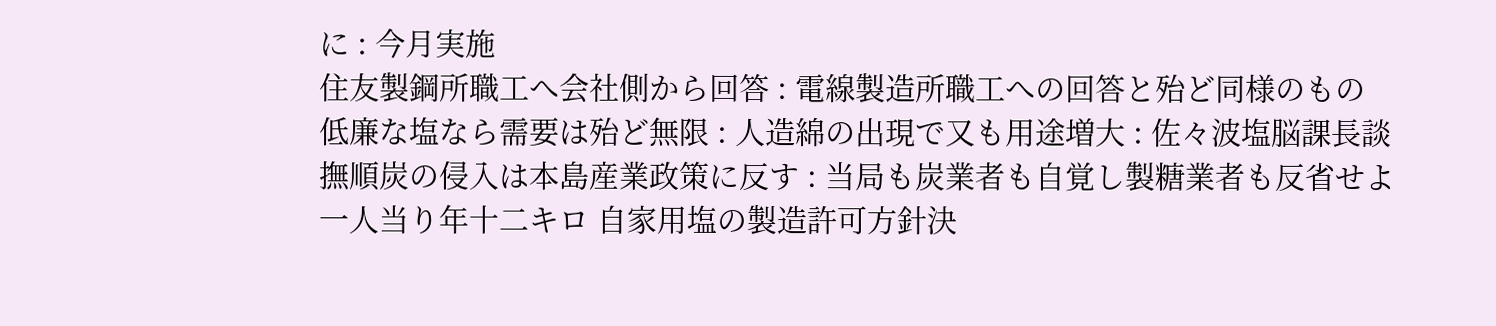に : 今月実施
住友製鋼所職工へ会社側から回答 : 電線製造所職工への回答と殆ど同様のもの
低廉な塩なら需要は殆ど無限 : 人造綿の出現で又も用途増大 : 佐々波塩脳課長談
撫順炭の侵入は本島産業政策に反す : 当局も炭業者も自覚し製糖業者も反省せよ
一人当り年十二キロ 自家用塩の製造許可方針決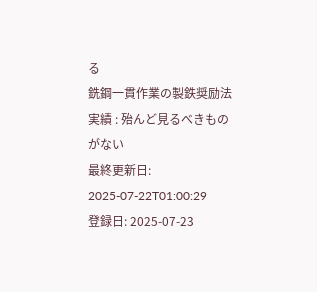る
銑鋼一貫作業の製鉄奨励法実績 : 殆んど見るべきものがない
最終更新日: 2025-07-22T01:00:29
登録日: 2025-07-23